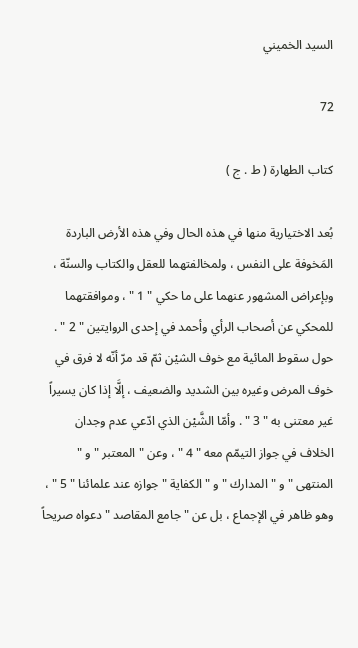السيد الخميني

72

كتاب الطهارة ( ط . ج )

بُعد الاختيارية منها في هذه الحال وفي هذه الأرض الباردة المَخوفة على النفس ، ولمخالفتهما للعقل والكتاب والسنّة ، وبإعراض المشهور عنهما على ما حكي " 1 " ، وموافقتهما للمحكي عن أصحاب الرأي وأحمد في إحدى الروايتين " 2 " . حول سقوط المائية مع خوف الشيْن ثمّ قد مرّ أنّه لا فرق في خوف المرض وغيره بين الشديد والضعيف ، إلَّا إذا كان يسيراً غير معتنى به " 3 " . وأمّا الشَّيْن الذي ادّعي عدم وجدان الخلاف في جواز التيمّم معه " 4 " ، وعن " المعتبر " و " المنتهى " و " المدارك " و " الكفاية " جوازه عند علمائنا " 5 " ، وهو ظاهر في الإجماع ، بل عن " جامع المقاصد " دعواه صريحاً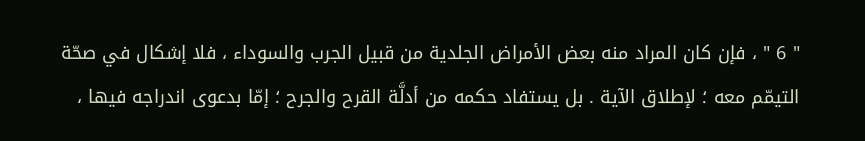" 6 " ، فإن كان المراد منه بعض الأمراض الجلدية من قبيل الجرب والسوداء ، فلا إشكال في صحّة التيمّم معه ؛ لإطلاق الآية . بل يستفاد حكمه من أدلَّة القرح والجرح ؛ إمّا بدعوى اندراجه فيها ،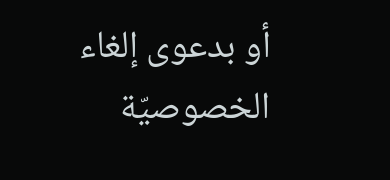أو بدعوى إلغاء الخصوصيّة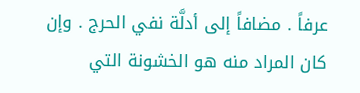عرفاً . مضافاً إلى أدلَّة نفي الحرج . وإن كان المراد منه هو الخشونة التي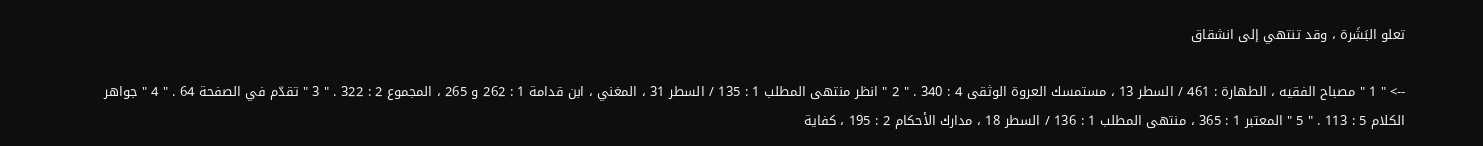تعلو البَشَرة ، وقد تنتهي إلى انشقاق

--> " 1 " مصباح الفقيه ، الطهارة : 461 / السطر 13 ، مستمسك العروة الوثقى 4 : 340 . " 2 " انظر منتهى المطلب 1 : 135 / السطر 31 ، المغني ، ابن قدامة 1 : 262 و 265 ، المجموع 2 : 322 . " 3 " تقدّم في الصفحة 64 . " 4 " جواهر الكلام 5 : 113 . " 5 " المعتبر 1 : 365 ، منتهى المطلب 1 : 136 / السطر 18 ، مدارك الأحكام 2 : 195 ، كفاية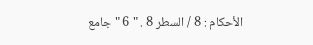الأحكام : 8 / السطر 8 . " 6 " جامع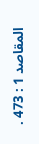المقاصد 1 : 473 .